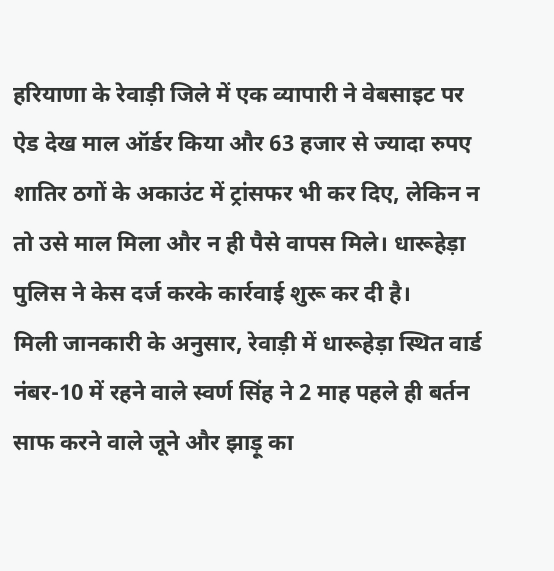हरियाणा के रेवाड़ी जिले में एक व्यापारी ने वेबसाइट पर ऐड देख माल ऑर्डर किया और 63 हजार से ज्यादा रुपए शातिर ठगों के अकाउंट में ट्रांसफर भी कर दिए, लेकिन न तो उसे माल मिला और न ही पैसे वापस मिले। धारूहेड़ा पुलिस ने केस दर्ज करके कार्रवाई शुरू कर दी है।
मिली जानकारी के अनुसार, रेवाड़ी में धारूहेड़ा स्थित वार्ड नंबर-10 में रहने वाले स्वर्ण सिंह ने 2 माह पहले ही बर्तन साफ करने वाले जूने और झाड़ू का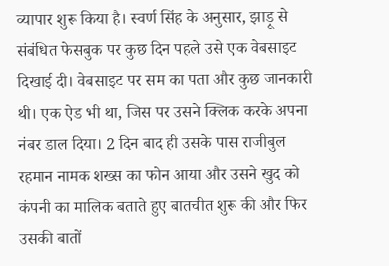व्यापार शुरू किया है। स्वर्ण सिंह के अनुसार, झाड़ू से संबंधित फेसबुक पर कुछ दिन पहले उसे एक वेबसाइट दिखाई दी। वेबसाइट पर सम का पता और कुछ जानकारी थी। एक ऐड भी था, जिस पर उसने क्लिक करके अपना नंबर डाल दिया। 2 दिन बाद ही उसके पास राजीबुल रहमान नामक शख्स का फोन आया और उसने खुद को कंपनी का मालिक बताते हुए बातचीत शुरू की और फिर उसकी बातों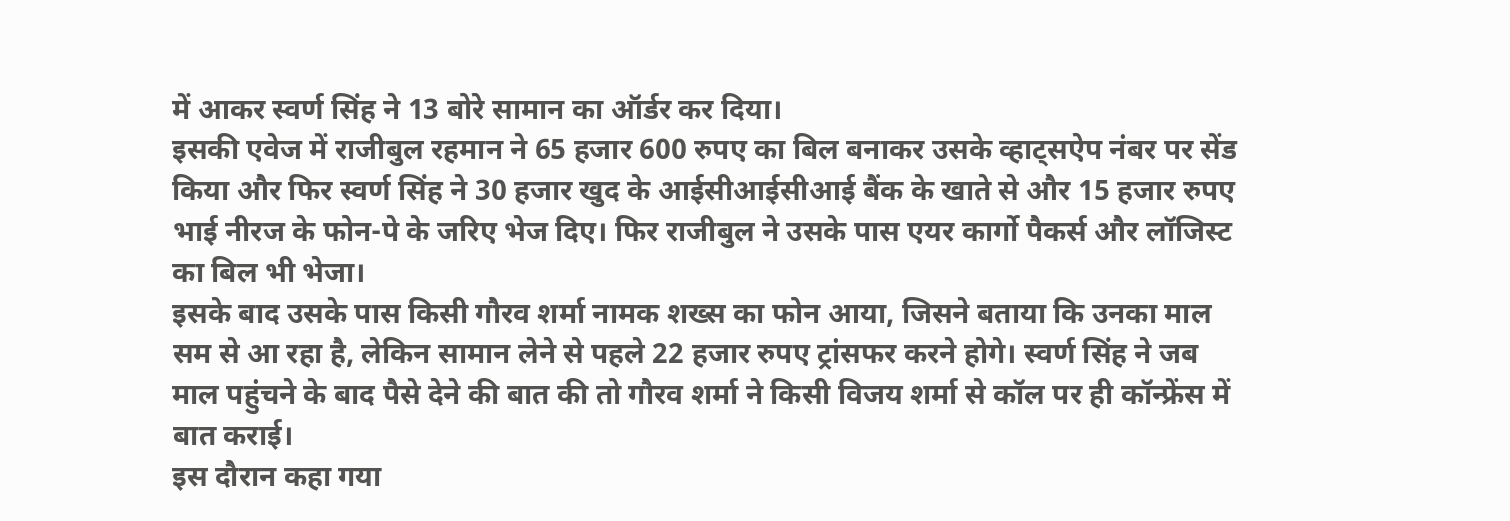में आकर स्वर्ण सिंह ने 13 बोरे सामान का ऑर्डर कर दिया।
इसकी एवेज में राजीबुल रहमान ने 65 हजार 600 रुपए का बिल बनाकर उसके व्हाट्सऐप नंबर पर सेंड किया और फिर स्वर्ण सिंह ने 30 हजार खुद के आईसीआईसीआई बैंक के खाते से और 15 हजार रुपए भाई नीरज के फोन-पे के जरिए भेज दिए। फिर राजीबुल ने उसके पास एयर कार्गो पैकर्स और लॉजिस्ट का बिल भी भेजा।
इसके बाद उसके पास किसी गौरव शर्मा नामक शख्स का फोन आया, जिसने बताया कि उनका माल सम से आ रहा है, लेकिन सामान लेने से पहले 22 हजार रुपए ट्रांसफर करने होगे। स्वर्ण सिंह ने जब माल पहुंचने के बाद पैसे देने की बात की तो गौरव शर्मा ने किसी विजय शर्मा से कॉल पर ही कॉन्फ्रेंस में बात कराई।
इस दौरान कहा गया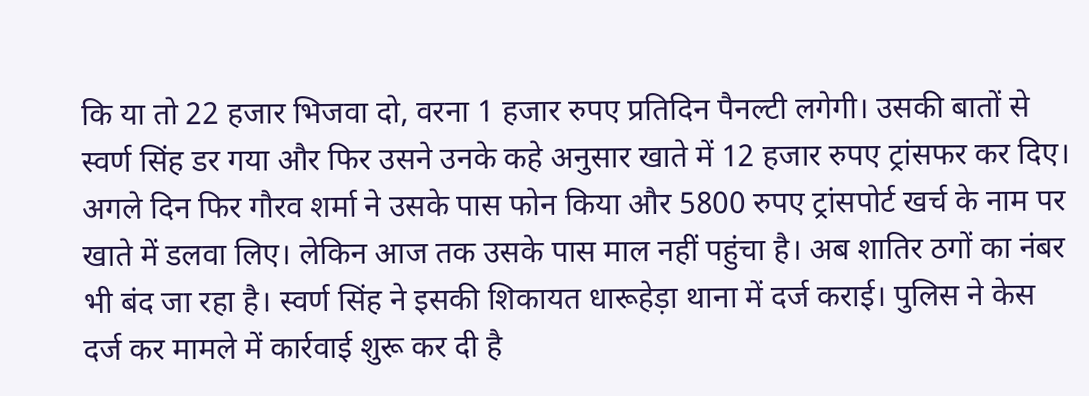कि या तो 22 हजार भिजवा दो, वरना 1 हजार रुपए प्रतिदिन पैनल्टी लगेगी। उसकी बातों से स्वर्ण सिंह डर गया और फिर उसने उनके कहे अनुसार खाते में 12 हजार रुपए ट्रांसफर कर दिए। अगले दिन फिर गौरव शर्मा ने उसके पास फोन किया और 5800 रुपए ट्रांसपोर्ट खर्च के नाम पर खाते में डलवा लिए। लेकिन आज तक उसके पास माल नहीं पहुंचा है। अब शातिर ठगों का नंबर भी बंद जा रहा है। स्वर्ण सिंह ने इसकी शिकायत धारूहेड़ा थाना में दर्ज कराई। पुलिस ने केस दर्ज कर मामले में कार्रवाई शुरू कर दी है